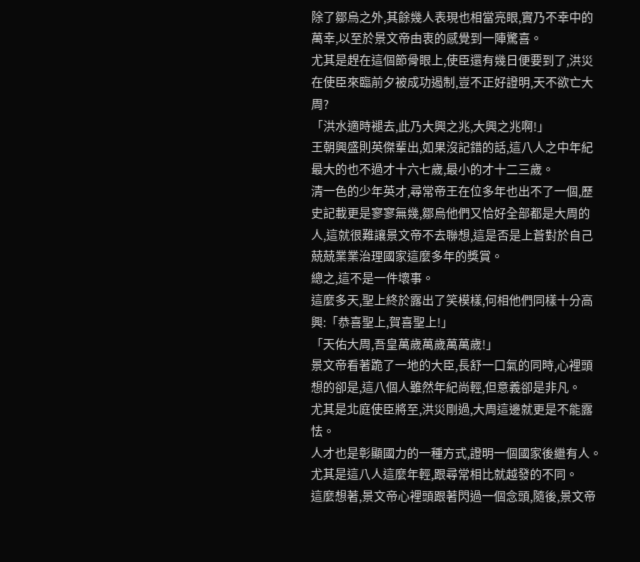除了鄒烏之外,其餘幾人表現也相當亮眼,實乃不幸中的萬幸,以至於景文帝由衷的感覺到一陣驚喜。
尤其是趕在這個節骨眼上,使臣還有幾日便要到了,洪災在使臣來臨前夕被成功遏制,豈不正好證明,天不欲亡大周?
「洪水適時褪去,此乃大興之兆,大興之兆啊!」
王朝興盛則英傑輩出,如果沒記錯的話,這八人之中年紀最大的也不過才十六七歲,最小的才十二三歲。
清一色的少年英才,尋常帝王在位多年也出不了一個,歷史記載更是寥寥無幾,鄒烏他們又恰好全部都是大周的人,這就很難讓景文帝不去聯想,這是否是上蒼對於自己兢兢業業治理國家這麼多年的獎賞。
總之,這不是一件壞事。
這麼多天,聖上終於露出了笑模樣,何相他們同樣十分高興:「恭喜聖上,賀喜聖上!」
「天佑大周,吾皇萬歲萬歲萬萬歲!」
景文帝看著跪了一地的大臣,長舒一口氣的同時,心裡頭想的卻是,這八個人雖然年紀尚輕,但意義卻是非凡。
尤其是北庭使臣將至,洪災剛過,大周這邊就更是不能露怯。
人才也是彰顯國力的一種方式,證明一個國家後繼有人。
尤其是這八人這麼年輕,跟尋常相比就越發的不同。
這麼想著,景文帝心裡頭跟著閃過一個念頭,隨後,景文帝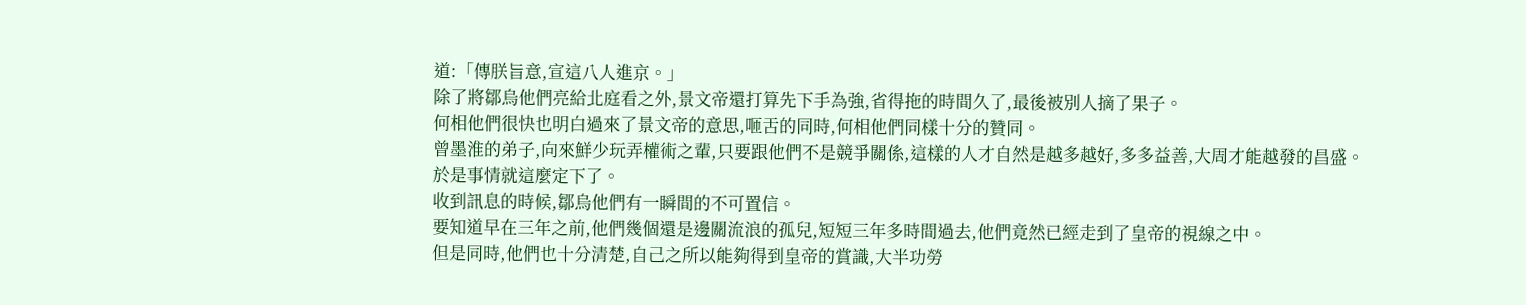道:「傳朕旨意,宣這八人進京。」
除了將鄒烏他們亮給北庭看之外,景文帝還打算先下手為強,省得拖的時間久了,最後被別人摘了果子。
何相他們很快也明白過來了景文帝的意思,咂舌的同時,何相他們同樣十分的贊同。
曾墨淮的弟子,向來鮮少玩弄權術之輩,只要跟他們不是競爭關係,這樣的人才自然是越多越好,多多益善,大周才能越發的昌盛。
於是事情就這麼定下了。
收到訊息的時候,鄒烏他們有一瞬間的不可置信。
要知道早在三年之前,他們幾個還是邊關流浪的孤兒,短短三年多時間過去,他們竟然已經走到了皇帝的視線之中。
但是同時,他們也十分清楚,自己之所以能夠得到皇帝的賞識,大半功勞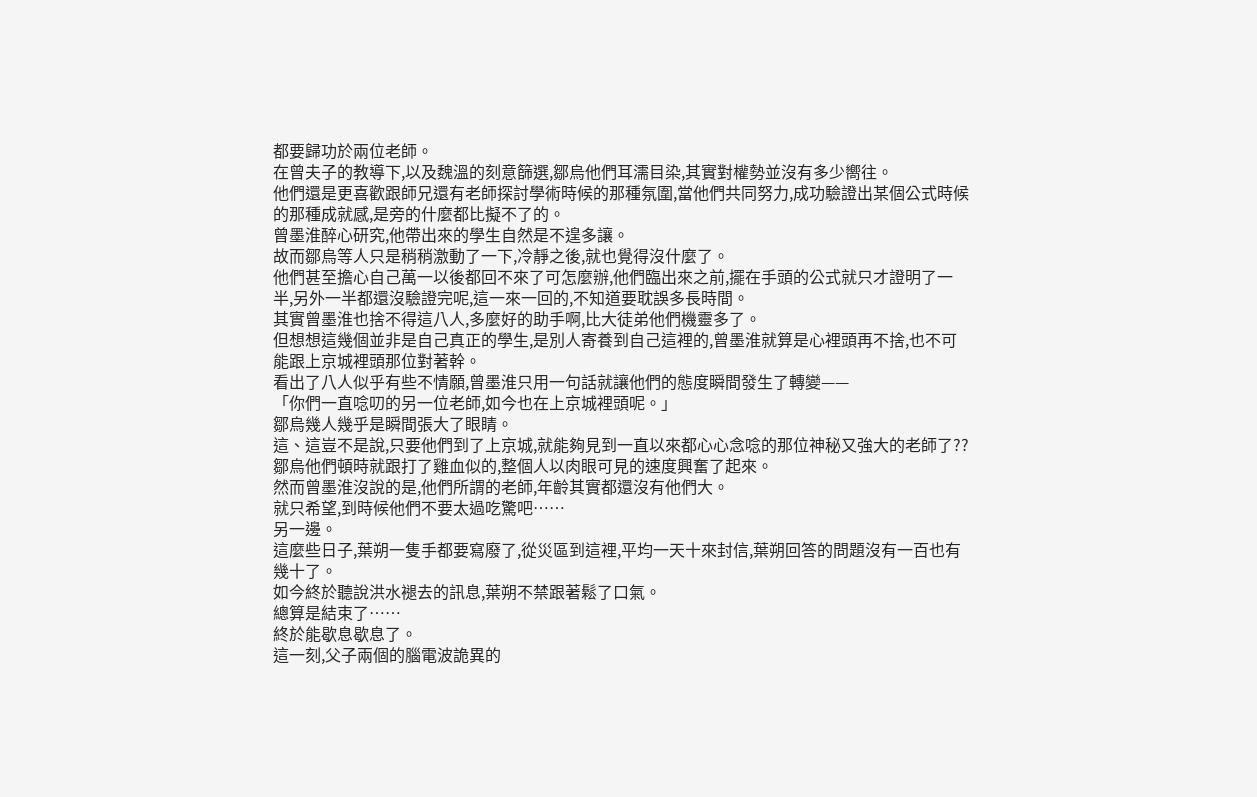都要歸功於兩位老師。
在曾夫子的教導下,以及魏溫的刻意篩選,鄒烏他們耳濡目染,其實對權勢並沒有多少嚮往。
他們還是更喜歡跟師兄還有老師探討學術時候的那種氛圍,當他們共同努力,成功驗證出某個公式時候的那種成就感,是旁的什麼都比擬不了的。
曾墨淮醉心研究,他帶出來的學生自然是不遑多讓。
故而鄒烏等人只是稍稍激動了一下,冷靜之後,就也覺得沒什麼了。
他們甚至擔心自己萬一以後都回不來了可怎麼辦,他們臨出來之前,擺在手頭的公式就只才證明了一半,另外一半都還沒驗證完呢,這一來一回的,不知道要耽誤多長時間。
其實曾墨淮也捨不得這八人,多麼好的助手啊,比大徒弟他們機靈多了。
但想想這幾個並非是自己真正的學生,是別人寄養到自己這裡的,曾墨淮就算是心裡頭再不捨,也不可能跟上京城裡頭那位對著幹。
看出了八人似乎有些不情願,曾墨淮只用一句話就讓他們的態度瞬間發生了轉變——
「你們一直唸叨的另一位老師,如今也在上京城裡頭呢。」
鄒烏幾人幾乎是瞬間張大了眼睛。
這、這豈不是說,只要他們到了上京城,就能夠見到一直以來都心心念唸的那位神秘又強大的老師了??
鄒烏他們頓時就跟打了雞血似的,整個人以肉眼可見的速度興奮了起來。
然而曾墨淮沒說的是,他們所謂的老師,年齡其實都還沒有他們大。
就只希望,到時候他們不要太過吃驚吧……
另一邊。
這麼些日子,葉朔一隻手都要寫廢了,從災區到這裡,平均一天十來封信,葉朔回答的問題沒有一百也有幾十了。
如今終於聽說洪水褪去的訊息,葉朔不禁跟著鬆了口氣。
總算是結束了……
終於能歇息歇息了。
這一刻,父子兩個的腦電波詭異的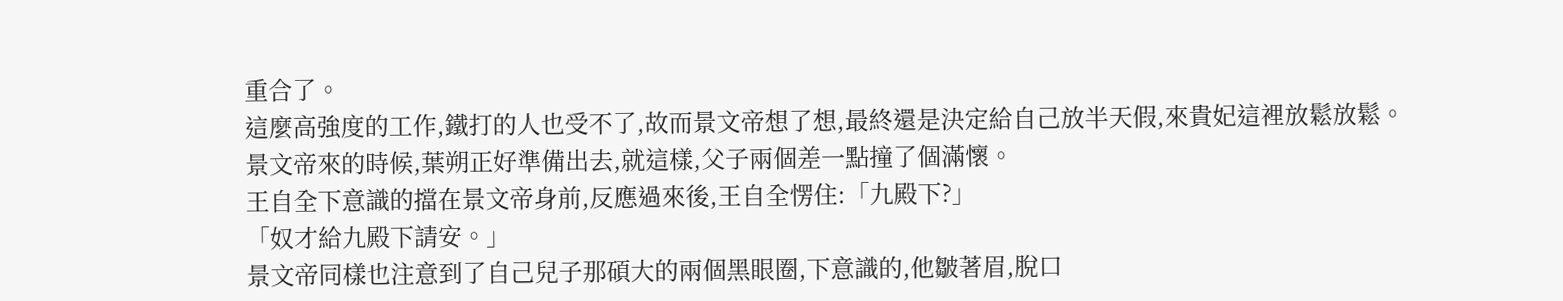重合了。
這麼高強度的工作,鐵打的人也受不了,故而景文帝想了想,最終還是決定給自己放半天假,來貴妃這裡放鬆放鬆。
景文帝來的時候,葉朔正好準備出去,就這樣,父子兩個差一點撞了個滿懷。
王自全下意識的擋在景文帝身前,反應過來後,王自全愣住:「九殿下?」
「奴才給九殿下請安。」
景文帝同樣也注意到了自己兒子那碩大的兩個黑眼圈,下意識的,他皺著眉,脫口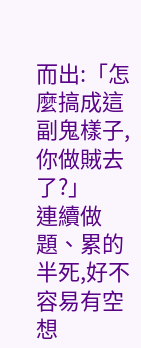而出:「怎麼搞成這副鬼樣子,你做賊去了?」
連續做題、累的半死,好不容易有空想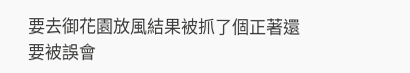要去御花園放風結果被抓了個正著還要被誤會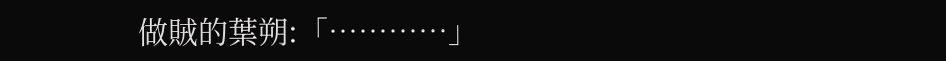做賊的葉朔:「…………」